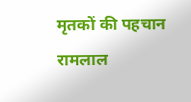मृतकों की पहचान रामलाल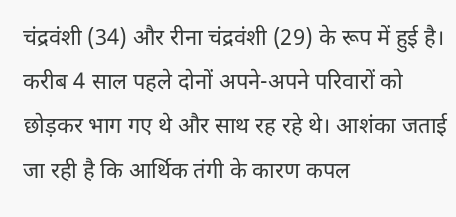चंद्रवंशी (34) और रीना चंद्रवंशी (29) के रूप में हुई है। करीब 4 साल पहले दोनों अपने-अपने परिवारों को छोड़कर भाग गए थे और साथ रह रहे थे। आशंका जताई जा रही है कि आर्थिक तंगी के कारण कपल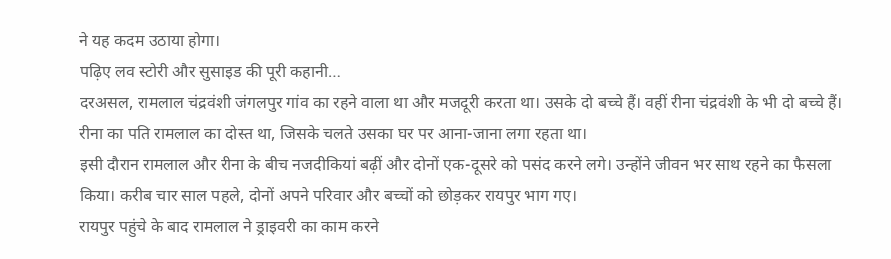ने यह कदम उठाया होगा।
पढ़िए लव स्टोरी और सुसाइड की पूरी कहानी…
दरअसल, रामलाल चंद्रवंशी जंगलपुर गांव का रहने वाला था और मजदूरी करता था। उसके दो बच्चे हैं। वहीं रीना चंद्रवंशी के भी दो बच्चे हैं। रीना का पति रामलाल का दोस्त था, जिसके चलते उसका घर पर आना-जाना लगा रहता था।
इसी दौरान रामलाल और रीना के बीच नजदीकियां बढ़ीं और दोनों एक-दूसरे को पसंद करने लगे। उन्होंने जीवन भर साथ रहने का फैसला किया। करीब चार साल पहले, दोनों अपने परिवार और बच्चों को छोड़कर रायपुर भाग गए।
रायपुर पहुंचे के बाद रामलाल ने ड्राइवरी का काम करने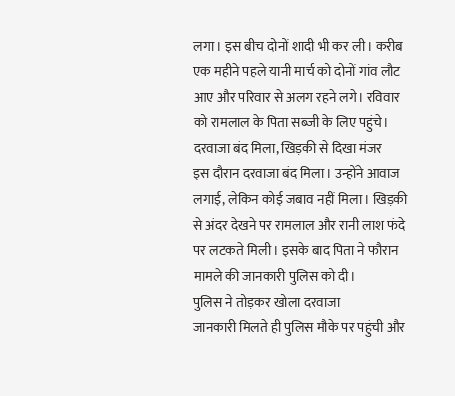लगा। इस बीच दोनों शादी भी कर ली। करीब एक महीने पहले यानी मार्च को दोनों गांव लौट आए और परिवार से अलग रहने लगे। रविवार को रामलाल के पिता सब्जी के लिए पहुंचे।
दरवाजा बंद मिला, खिड़की से दिखा मंजर
इस दौरान दरवाजा बंद मिला। उन्होंने आवाज लगाई, लेकिन कोई जबाव नहीं मिला। खिड़की से अंदर देखने पर रामलाल और रानी लाश फंदे पर लटकते मिली। इसके बाद पिता ने फौरान मामले की जानकारी पुलिस को दी।
पुलिस ने तोड़कर खोला दरवाजा
जानकारी मिलते ही पुलिस मौके पर पहुंची और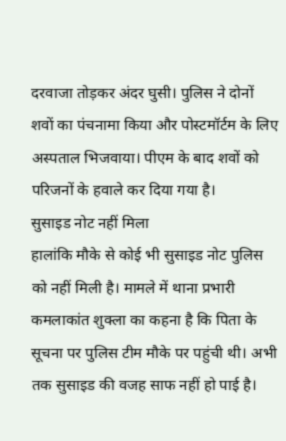दरवाजा तोड़कर अंदर घुसी। पुलिस ने दोनों शवों का पंचनामा किया और पोस्टमॉर्टम के लिए अस्पताल भिजवाया। पीएम के बाद शवों को परिजनों के हवाले कर दिया गया है।
सुसाइड नोट नहीं मिला
हालांकि मौके से कोई भी सुसाइड नोट पुलिस को नहीं मिली है। मामले में थाना प्रभारी कमलाकांत शुक्ला का कहना है कि पिता के सूचना पर पुलिस टीम मौके पर पहुंची थी। अभी तक सुसाइड की वजह साफ नहीं हो पाई है।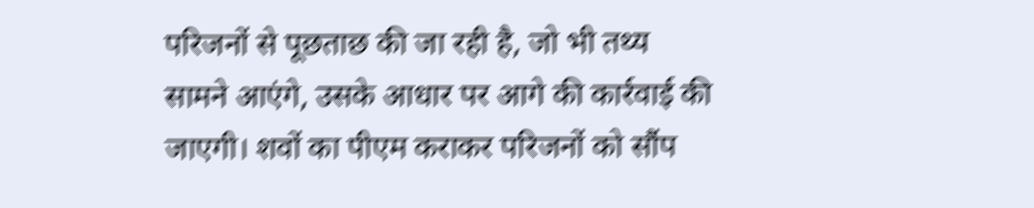परिजनों से पूछताछ की जा रही है, जो भी तथ्य सामने आएंगे, उसके आधार पर आगे की कार्रवाई की जाएगी। शवों का पीएम कराकर परिजनों को सौंप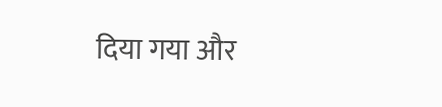दिया गया और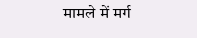मामले में मर्ग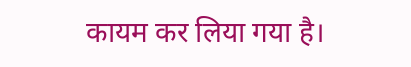कायम कर लिया गया है।